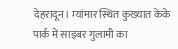देहरादून। म्यांमार स्थित कुख्यात केके पार्क में साइबर गुलामी का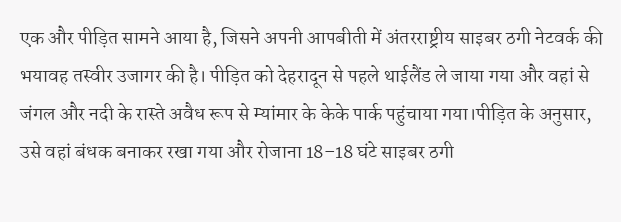एक और पीड़ित सामने आया है, जिसने अपनी आपबीती में अंतरराष्ट्रीय साइबर ठगी नेटवर्क की भयावह तस्वीर उजागर की है। पीड़ित को देहरादून से पहले थाईलैंड ले जाया गया और वहां से जंगल और नदी के रास्ते अवैध रूप से म्यांमार के केके पार्क पहुंचाया गया।पीड़ित के अनुसार, उसे वहां बंधक बनाकर रखा गया और रोजाना 18–18 घंटे साइबर ठगी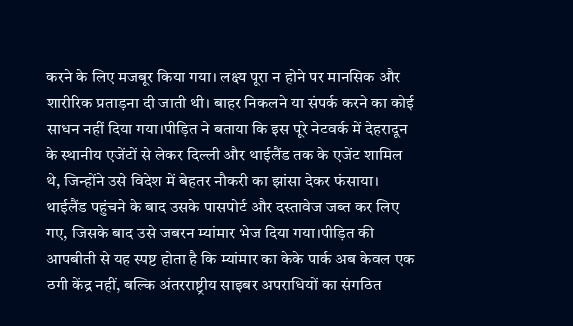करने के लिए मजबूर किया गया। लक्ष्य पूरा न होने पर मानसिक और शारीरिक प्रताड़ना दी जाती थी। बाहर निकलने या संपर्क करने का कोई साधन नहीं दिया गया।पीड़ित ने बताया कि इस पूरे नेटवर्क में देहरादून के स्थानीय एजेंटों से लेकर दिल्ली और थाईलैंड तक के एजेंट शामिल थे, जिन्होंने उसे विदेश में बेहतर नौकरी का झांसा देकर फंसाया। थाईलैंड पहुंचने के बाद उसके पासपोर्ट और दस्तावेज जब्त कर लिए गए, जिसके बाद उसे जबरन म्यांमार भेज दिया गया।पीड़ित की आपबीती से यह स्पष्ट होता है कि म्यांमार का केके पार्क अब केवल एक ठगी केंद्र नहीं, बल्कि अंतरराष्ट्रीय साइबर अपराधियों का संगठित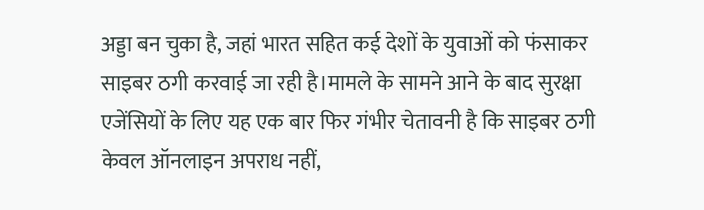अड्डा बन चुका है, जहां भारत सहित कई देशों के युवाओं को फंसाकर साइबर ठगी करवाई जा रही है।मामले के सामने आने के बाद सुरक्षा एजेंसियों के लिए यह एक बार फिर गंभीर चेतावनी है कि साइबर ठगी केवल ऑनलाइन अपराध नहीं,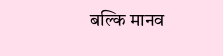बल्कि मानव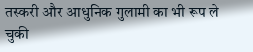तस्करी और आधुनिक गुलामी का भी रूप ले चुकी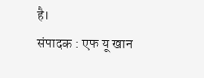है।
संपादक : एफ यू खान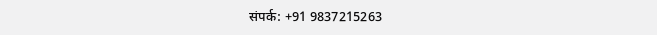संपर्क: +91 9837215263